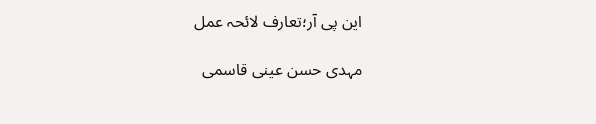این پی آر؛تعارف لائحہ عمل

مہدی حسن عینی قاسمی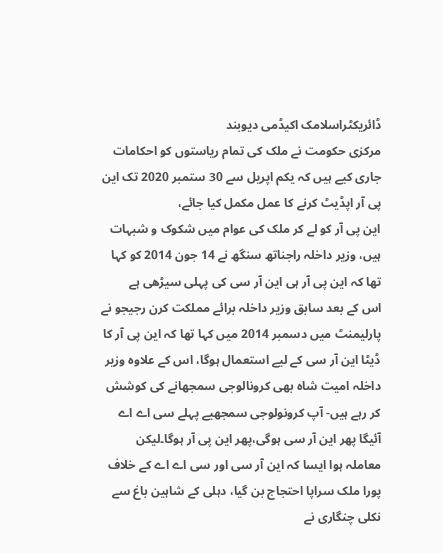ڈائریکٹراسلامک اکیڈمی دیوبند
مرکزی حکومت نے ملک کی تمام ریاستوں کو احکامات جاری کیے ہیں کہ یکم اپریل سے 30 ستمبر 2020 تک این پی آر اپڈیٹ کرنے کا عمل مکمل کیا جائے،
این پی آر کو لے کر ملک کی عوام میں شکوک و شبہات ہیں، وزیر داخلہ راجناتھ سنگھ نے 14 جون 2014 کو کہا تھا کہ این پی آر ہی این آر سی کی پہلی سیڑھی ہے
اس کے بعد سابق وزیر داخلہ برائے مملکت کرن رجیجو نے پارلیمنٹ میں دسمبر 2014 میں کہا تھا کہ این پی آر کا ڈیٹا این آر سی کے لیے استعمال ہوگا، اس کے علاوہ وزیر داخلہ امیت شاہ بھی کرونالوجی سمجھانے کی کوشش کر رہے ہیں- آپ کرونولوجی سمجھیے پہلے سی اے اے آئیگا پھر این آر سی ہوگی،پھر این پی آر ہوگا۔لیکن معاملہ ہوا ایسا کہ این آر سی اور سی اے اے کے خلاف پورا ملک سراپا احتجاج بن گیا، دہلی کے شاہین باغ سے نکلی چنگاری نے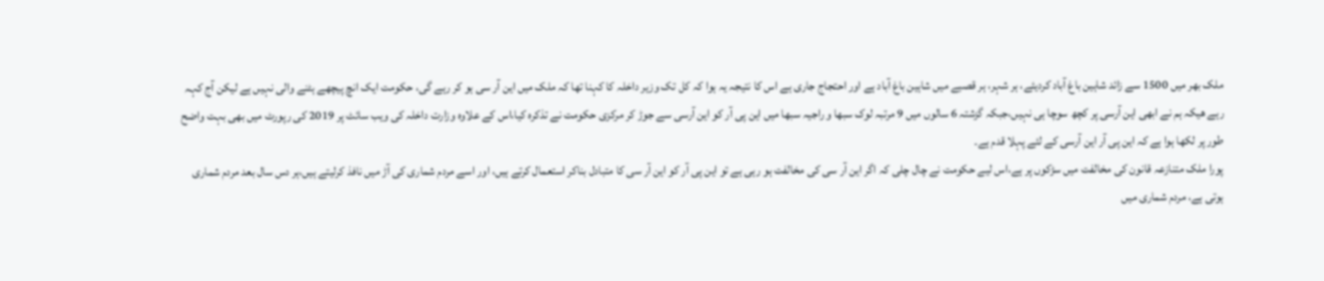ملک بھر میں 1500 سے زائد شاہین باغ آباد کردیئے، ہر شہر، ہر قصبے میں شاہین باغ آباد ہے اور احتجاج جاری ہے اس کا نتیجہ یہ ہوا کہ کل تک وزیر داخلہ کا کہنا تھا کہ ملک میں این آر سی ہو کر رہے گی، حکومت ایک انچ پیچھے ہٹنے والی نہیں ہے لیکن آج کہہ رہے ھیکہ ہم نے ابھی این آرسی پر کچھ سوچا ہی نہیں،جبکہ گزشتہ 6 سالوں میں 9 مرتبہ لوک سبھا و راجیہ سبھا میں این پی آر کو این آرسی سے جوڑ کر مرکزی حکومت نے تذکرہ کیا،اس کے علاوہ وزارت داخلہ کی ویب سائٹ پر 2019 کی رپورٹ میں بھی بہت واضح طور پر لکھا ہوا ہے کہ این پی آر این آرسی کے لئے پہلا قدم ہے۔
پورا ملک متنازعہ قانون کی مخالفت میں سڑکوں پر ہے،اس لیے حکومت نے چال چلی کہ اگر این آر سی کی مخالفت ہو رہی ہے تو این پی آر کو این آر سی کا متبادل بناکر استعمال کرتے ہیں، اور اسے مردم شماری کی آڑ میں نافذ کرلیتے ہیں،ہر دس سال بعد مردم شماری ہوتی ہے، مردم شماری میں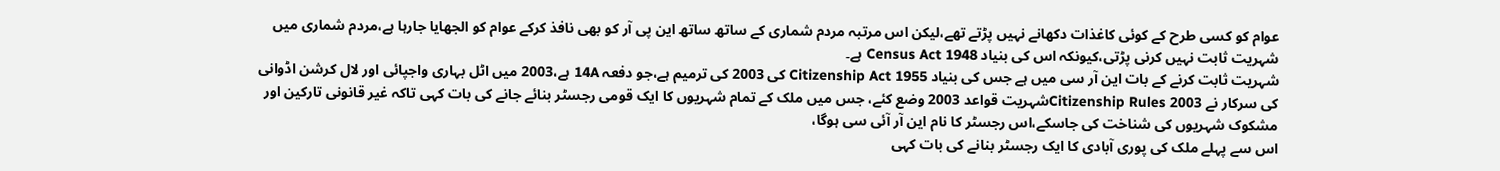عوام کو کسی طرح کے کوئی کاغذات دکھانے نہیں پڑتے تھے،لیکن اس مرتبہ مردم شماری کے ساتھ ساتھ این پی آر کو بھی نافذ کرکے عوام کو الجھایا جارہا ہے،مردم شماری میں شہریت ثابت نہیں کرنی پڑتی،کیونکہ اس کی بنیاد Census Act 1948 ہے۔
شہریت ثابت کرنے کے بات این آر سی میں ہے جس کی بنیاد Citizenship Act 1955 کی 2003 کی ترمیم ہے،جو دفعہ 14A ہے،2003 میں اٹل بہاری واجپائی اور لال کرشن اڈوانی کی سرکار نے Citizenship Rules 2003شہریت قواعد 2003 وضع کئے، جس میں ملک کے تمام شہریوں کا ایک قومی رجسٹر بنائے جانے کی بات کہی تاکہ غیر قانونی تارکین اور مشکوک شہریوں کی شناخت کی جاسکے،اس رجسٹر کا نام این آر آئی سی ہوگا،
اس سے پہلے ملک کی پوری آبادی کا ایک رجسٹر بنانے کی بات کہی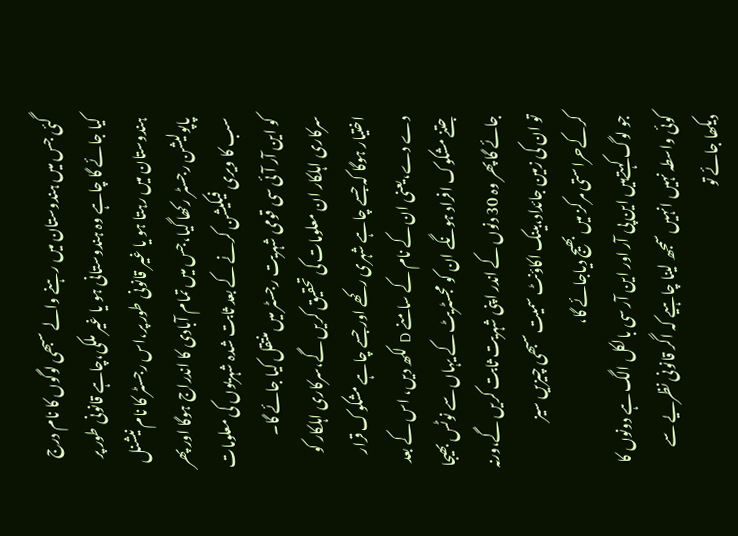گئی جس میں ہندوستان میں رہنے والے سبھی لوگوں کا نام درج کیا جائے گا چاہے وہ ہندوستانی ہو یا غیر ملکی،چاہے قانونی طور پر ہندوستان میں رہتا ہو یا غیر قانونی طور پر،اس رجسٹر کا نام نیشنل پاپولیشن رجسٹر رکھا گیا،جس میں تمام آبادی کا اندراج ہوگا اور پھر سب کا ویری فیکیشن کرنے کے بعد ثابت شدہ شہریوں کی معلومات کو این آر آئی سی قومی شہریت رجسٹر میں منتقل کیا جائے گا۔
سرکاری اہلکار ان معلومات کی تحقیق کریں گے،سرکاری اہلکار کو اختیار ہوگا کہ جسے چاہے شہری رکھے اور جسے چاہے مشکوک قرار دے دے،یعنی ان کے نام کے سامنے D لکھ دیں، اس کے بعد جتنے مشکوک افراد ہونگے ان کو مجسٹریٹ کے یہاں سے نوٹس بھیجا جائے گا پھر وہ 30 دنوں کے اندر اپنی شہریت ثابت کریں گے،ورنہ تو ان کی زمین جائداد،بینک اکاؤنٹ سمیت سبھی چیزیں سیز کرکےحراستی مرکز میں بھیج دیاجائے گا،
جو لوگ کہتےہیں این پی آر اور این آر سی بالکل الگ ہے دونوں کا کوئی واسطہ نہیں انہیں سمجھ لینا چاہیے کہ اگر قانونی نظریے سے دیکھا جائے تو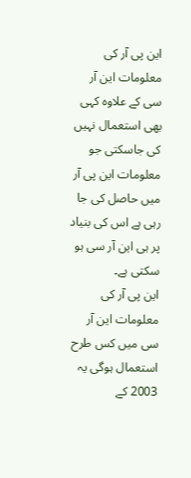این پی آر کی معلومات این آر سی کے علاوہ کہی بھی استعمال نہیں کی جاسکتی جو معلومات این پی آر میں حاصل کی جا رہی ہے اس کی بنیاد پر ہی این آر سی ہو سکتی ہے۔
این پی آر کی معلومات این آر سی میں کس طرح استعمال ہوگی یہ 2003 کے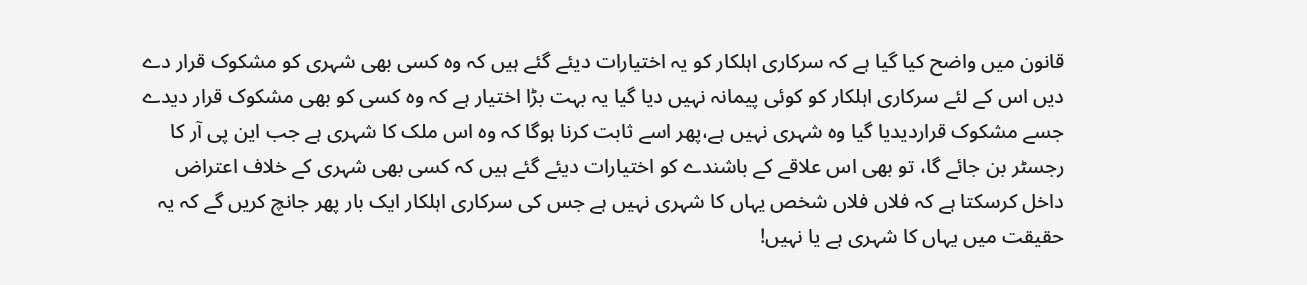قانون میں واضح کیا گیا ہے کہ سرکاری اہلکار کو یہ اختیارات دیئے گئے ہیں کہ وہ کسی بھی شہری کو مشکوک قرار دے دیں اس کے لئے سرکاری اہلکار کو کوئی پیمانہ نہیں دیا گیا یہ بہت بڑا اختیار ہے کہ وہ کسی کو بھی مشکوک قرار دیدے جسے مشکوک قراردیدیا گیا وہ شہری نہیں ہے،پھر اسے ثابت کرنا ہوگا کہ وہ اس ملک کا شہری ہے جب این پی آر کا رجسٹر بن جائے گا، تو بھی اس علاقے کے باشندے کو اختیارات دیئے گئے ہیں کہ کسی بھی شہری کے خلاف اعتراض داخل کرسکتا ہے کہ فلاں فلاں شخص یہاں کا شہری نہیں ہے جس کی سرکاری اہلکار ایک بار پھر جانچ کریں گے کہ یہ حقیقت میں یہاں کا شہری ہے یا نہیں!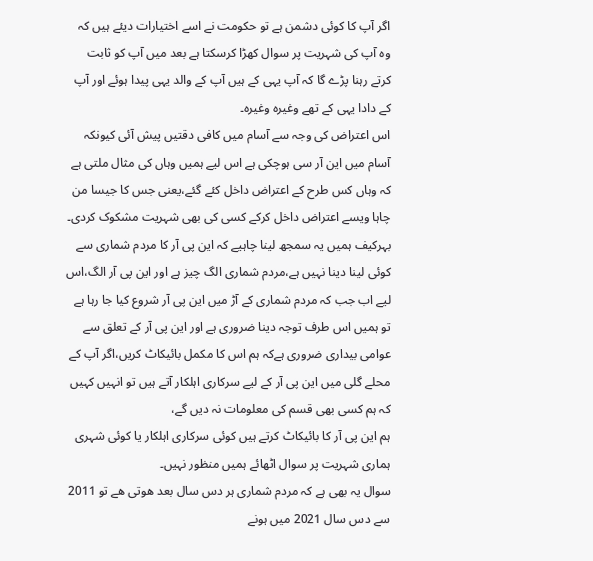اگر آپ کا کوئی دشمن ہے تو حکومت نے اسے اختیارات دیئے ہیں کہ وہ آپ کی شہریت پر سوال کھڑا کرسکتا ہے بعد میں آپ کو ثابت کرتے رہنا پڑے گا کہ آپ یہی کے ہیں آپ کے والد یہی پیدا ہوئے اور آپ کے دادا یہی کے تھے وغیرہ وغیرہ۔
اس اعتراض کی وجہ سے آسام میں کافی دقتیں پیش آئی کیونکہ آسام میں این آر سی ہوچکی ہے اس لیے ہمیں وہاں کی مثال ملتی ہے کہ وہاں کس طرح کے اعتراض داخل کئے گئے،یعنی جس کا جیسا من چاہا ویسے اعتراض داخل کرکے کسی کی بھی شہریت مشکوک کردی۔
بہرکیف ہمیں یہ سمجھ لینا چاہیے کہ این پی آر کا مردم شماری سے کوئی لینا دینا نہیں ہے،مردم شماری الگ چیز ہے اور این پی آر الگ،اس لیے اب جب کہ مردم شماری کے آڑ میں این پی آر شروع کیا جا رہا ہے تو ہمیں اس طرف توجہ دینا ضروری ہے اور این پی آر کے تعلق سے عوامی بیداری ضروری ہےکہ ہم اس کا مکمل بائیکاٹ کریں،اگر آپ کے محلے گلی میں این پی آر کے لیے سرکاری اہلکار آتے ہیں تو انہیں کہیں کہ ہم کسی بھی قسم کی معلومات نہ دیں گے،
ہم این پی آر کا بائیکاٹ کرتے ہیں کوئی سرکاری اہلکار یا کوئی شہری ہماری شہریت پر سوال اٹھائے ہمیں منظور نہیں۔
سوال یہ بھی ہے کہ مردم شماری ہر دس سال بعد ھوتی ھے تو 2011 سے دس سال 2021 میں ہونے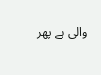والی ہے پھر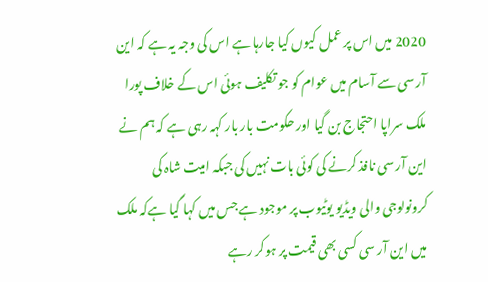2020 میں اس پر عمل کیوں کیا جارہا ہے اس کی وجہ یہ ہے کہ این آر سی سے آسام میں عوام کو جو تکلیف ہوئی اس کے خلاف پورا ملک سراپا احتجاج بن گیا اور حکومت بار بار کہہ رہی ہے کہ ہم نے این آر سی نافذ کرنے کی کوئی بات نہیں کی جبکہ امیت شاہ کی کرونولوجی والی ویڈیو یوٹیوب پر موجود ہے جس میں کہا گیا ہےکہ ملک میں این آر سی کسی بھی قیمت پر ہوکر رہے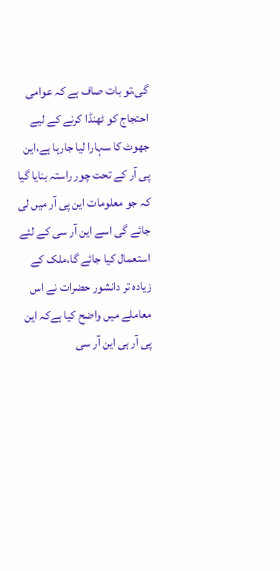گی،تو بات صاف ہے کہ عوامی احتجاج کو ٹھنڈا کرنے کے لیے جھوٹ کا سہارا لیا جارہا ہے،این پی آر کے تحت چور راستہ بنایا گیا کہ جو معلومات این پی آر میں لی جائے گی اسے این آر سی کے لئے استعمال کیا جائے گا،ملک کے زیادہ تر دانشور حضرات نے اس معاملے میں واضح کیا ہےکہ این پی آر ہی این آر سی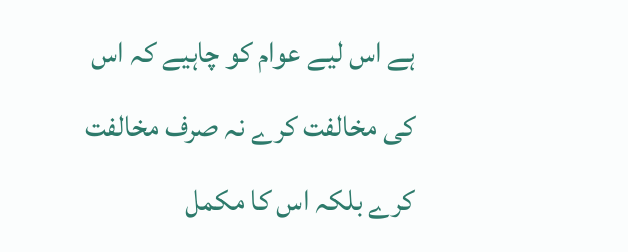ہے اس لیے عوام کو چاہیے کہ اس کی مخالفت کرے نہ صرف مخالفت کرے بلکہ اس کا مکمل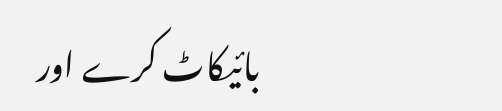بائیکاٹ کرے اور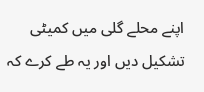اپنے محلے گلی میں کمیٹی تشکیل دیں اور یہ طے کرے کہ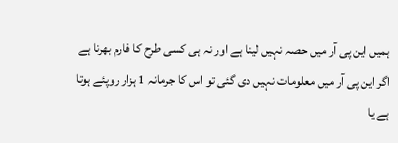ہمیں این پی آر میں حصہ نہیں لینا ہے اور نہ ہی کسی طرح کا فارم بھرنا ہے اگر این پی آر میں معلومات نہیں دی گئی تو اس کا جرمانہ 1 ہزار روپئے ہوتا ہے یا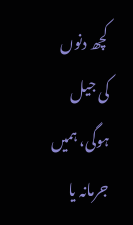کچھ دنوں کی جیل ہوگی، ہمیں جرمانہ یا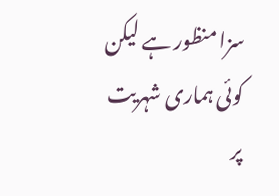سزا منظور ہے لیکن کوئی ہماری شہریت پر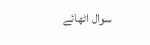سوال اٹھائے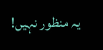یہ منظور نہیں!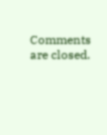Comments are closed.